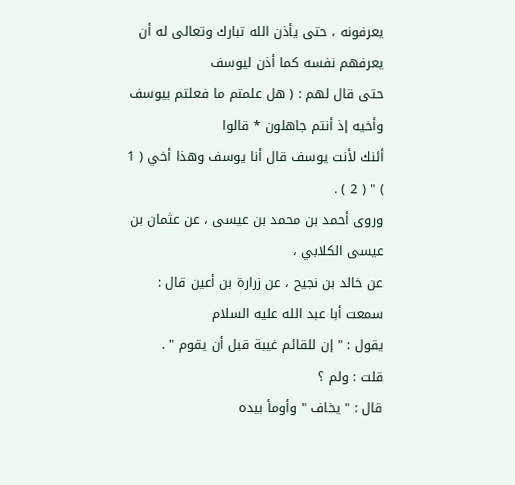يعرفونه ، حتى يأذن الله تبارك وتعالى له أن يعرفهم نفسه كما أذن ليوسف
حتى قال لهم : ( هل علمتم ما فعلتم بيوسف وأخيه إذ أنتم جاهلون * قالوا
أئنك لأنت يوسف قال أنا يوسف وهذا أخي ( 1 ) " ( 2 ) .
وروى أحمد بن محمد بن عيسى ، عن عثمان بن عيسى الكلابي ،
عن خالد بن نجيح ، عن زرارة بن أعين قال : سمعت أبا عبد الله عليه السلام
يقول : " إن للقائم غيبة قبل أن يقوم " .
قلت : ولم ؟
قال : " يخاف " وأومأ بيده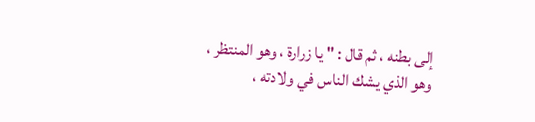إلى بطنه ، ثم قال : " يا زرارة ، وهو المنتظر ،
وهو الذي يشك الناس في ولادته ،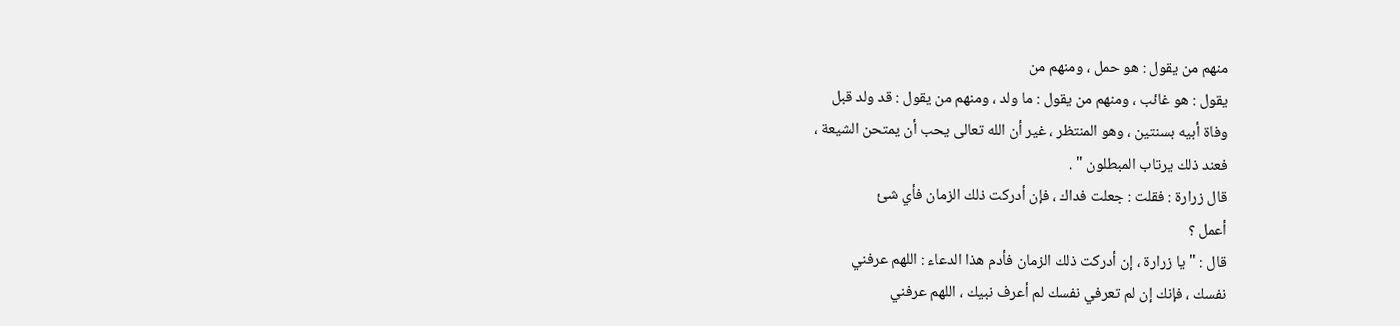منهم من يقول : هو حمل ، ومنهم من
يقول : هو غائب ، ومنهم من يقول : ما ولد ، ومنهم من يقول : قد ولد قبل
وفاة أبيه بسنتين ، وهو المنتظر ، غير أن الله تعالى يحب أن يمتحن الشيعة ،
فعند ذلك يرتاب المبطلون " .
قال زرارة : فقلت : جعلت فداك ، فإن أدركت ذلك الزمان فأي شئ
أعمل ؟
قال : " يا زرارة ، إن أدركت ذلك الزمان فأدم هذا الدعاء : اللهم عرفني
نفسك ، فإنك إن لم تعرفي نفسك لم أعرف نبيك ، اللهم عرفني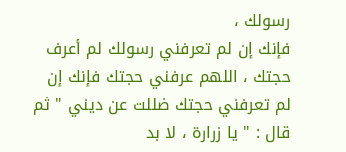رسولك ،
فإنك إن لم تعرفني رسولك لم أعرف حجتك ، اللهم عرفني حجتك فإنك إن
لم تعرفني حجتك ضللت عن ديني " ثم قال : " يا زرارة ، لا بد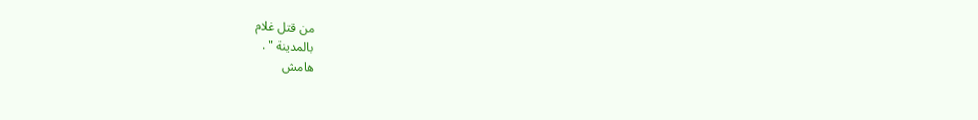من قتل غلام
بالمدينة " .
هامش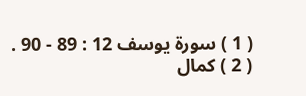( 1 ) سورة يوسف 12 : 89 - 90 .
( 2 ) كمال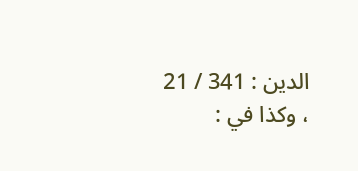الدين : 341 / 21 ، وكذا في :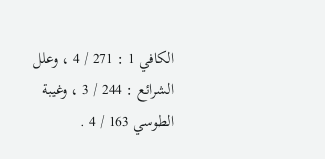الكافي 1 : 271 / 4 ، وعلل الشرائع : 244 / 3 ، وغيبة
الطوسي 163 / 4 .